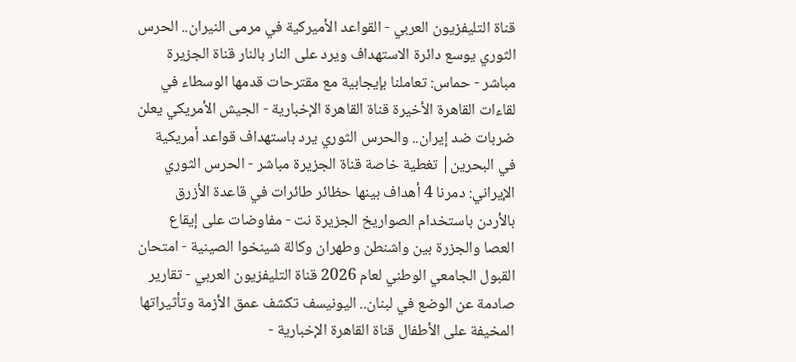قناة التليفزيون العربي - القواعد الأميركية في مرمى النيران.. الحرس الثوري يوسع دائرة الاستهداف ويرد على النار بالنار قناة الجزيرة مباشر - حماس: تعاملنا بإيجابية مع مقترحات قدمها الوسطاء في لقاءات القاهرة الأخيرة قناة القاهرة الإخبارية - الجيش الأمريكي يعلن ضربات ضد إيران.. والحرس الثوري يرد باستهداف قواعد أمريكية في البحرين| تغطية خاصة قناة الجزيرة مباشر - الحرس الثوري الإيراني: دمرنا 4 أهداف بينها حظائر طائرات في قاعدة الأزرق بالأردن باستخدام الصواريخ الجزيرة نت - مفاوضات على إيقاع العصا والجزرة بين واشنطن وطهران وكالة شينخوا الصينية - امتحان القبول الجامعي الوطني لعام 2026 قناة التليفزيون العربي - تقارير صادمة عن الوضع في لبنان.. اليونيسف تكشف عمق الأزمة وتأثيراتها المخيفة على الأطفال قناة القاهرة الإخبارية -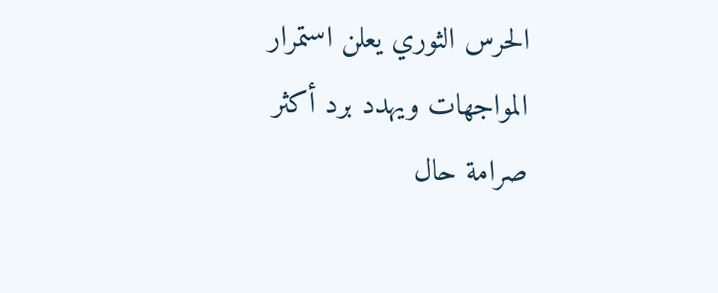الحرس الثوري يعلن استمرار المواجهات ويهدد برد أكثر صرامة حال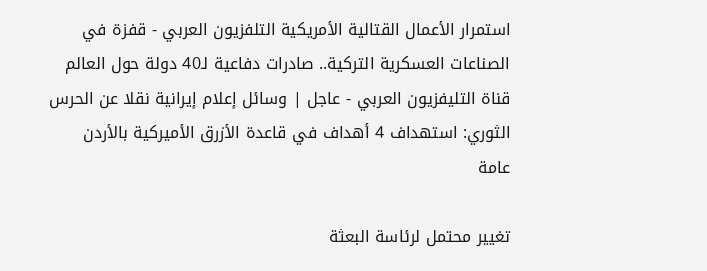استمرار الأعمال القتالية الأمريكية التلفزيون العربي - قفزة في الصناعات العسكرية التركية.. صادرات دفاعية لـ40 دولة حول العالم قناة التليفزيون العربي - عاجل | وسائل إعلام إيرانية نقلا عن الحرس الثوري: استهداف 4 أهداف في قاعدة الأزرق الأميركية بالأردن
عامة

تغيير محتمل لرئاسة البعثة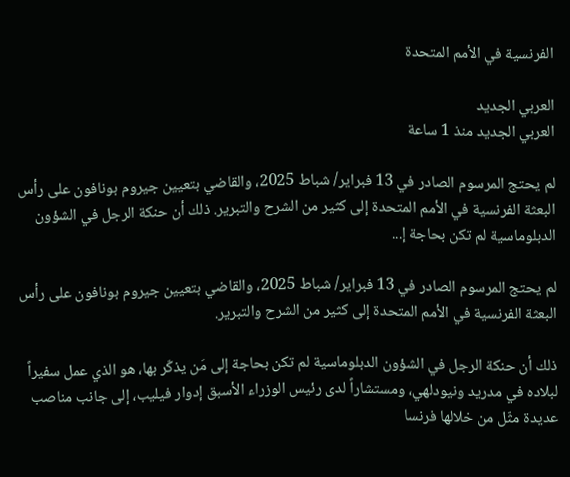الفرنسية في الأمم المتحدة

العربي الجديد
العربي الجديد منذ 1 ساعة

لم يحتج المرسوم الصادر في 13 فبراير/ شباط 2025، والقاضي بتعيين جيروم بونافون على رأس البعثة الفرنسية في الأمم المتحدة إلى كثير من الشرح والتبرير. ذلك أن حنكة الرجل في الشؤون الدبلوماسية لم تكن بحاجة إ...

لم يحتج المرسوم الصادر في 13 فبراير/ شباط 2025، والقاضي بتعيين جيروم بونافون على رأس البعثة الفرنسية في الأمم المتحدة إلى كثير من الشرح والتبرير.

ذلك أن حنكة الرجل في الشؤون الدبلوماسية لم تكن بحاجة إلى مَن يذكّر بها، هو الذي عمل سفيراً لبلاده في مدريد ونيودلهي، ومستشاراً لدى رئيس الوزراء الأسبق إدوار فيليب، إلى جانب مناصب عديدة مثّل من خلالها فرنسا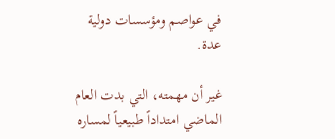في عواصم ومؤسسات دولية عدة.

غير أن مهمته، التي بدت العام الماضي امتداداً طبيعياً لمساره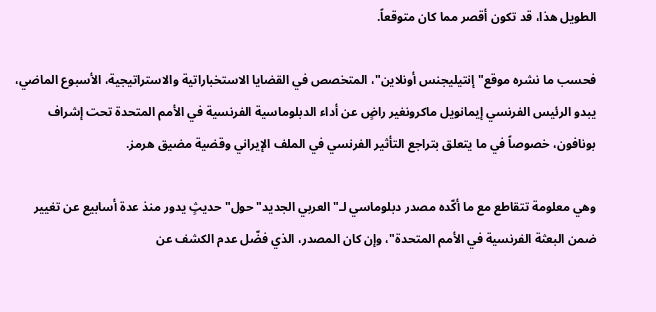الطويل هذا، قد تكون أقصر مما كان متوقعاً.

فحسب ما نشره موقع" إنتيليجنس أونلاين"، المتخصص في القضايا الاستخباراتية والاستراتيجية، الأسبوع الماضي، يبدو الرئيس الفرنسي إيمانويل ماكرونغير راضٍ عن أداء الدبلوماسية الفرنسية في الأمم المتحدة تحت إشراف بونافون، خصوصاً في ما يتعلق بتراجع التأثير الفرنسي في الملف الإيراني وقضية مضيق هرمز.

وهي معلومة تتقاطع مع ما أكّده مصدر دبلوماسي لـ" العربي الجديد" حول" حديثٍ يدور منذ عدة أسابيع عن تغيير ضمن البعثة الفرنسية في الأمم المتحدة"، وإن كان المصدر، الذي فضّل عدم الكشف عن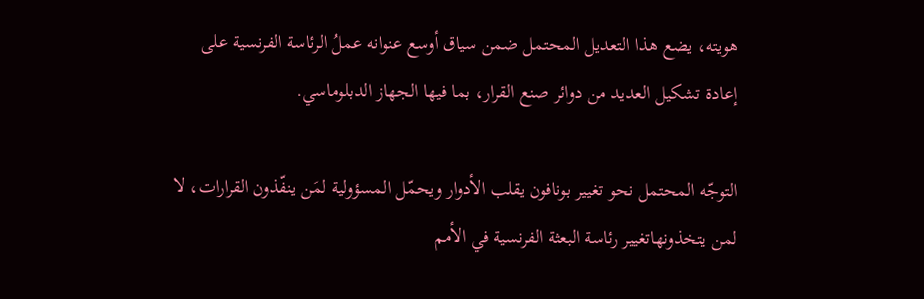هويته، يضع هذا التعديل المحتمل ضمن سياق أوسع عنوانه عملُ الرئاسة الفرنسية على إعادة تشكيل العديد من دوائر صنع القرار، بما فيها الجهاز الدبلوماسي.

التوجّه المحتمل نحو تغيير بونافون يقلب الأدوار ويحمّل المسؤولية لمَن ينفّذون القرارات، لا لمن يتخذونهاتغيير رئاسة البعثة الفرنسية في الأمم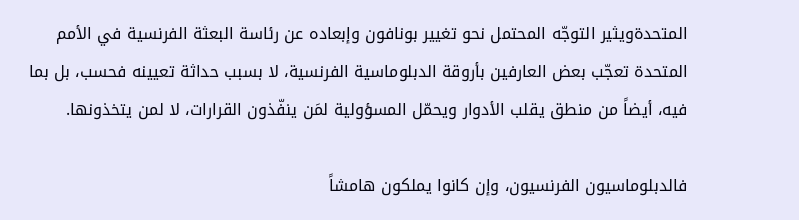المتحدةويثير التوجّه المحتمل نحو تغيير بونافون وإبعاده عن رئاسة البعثة الفرنسية في الأمم المتحدة تعجّب بعض العارفين بأروقة الدبلوماسية الفرنسية، لا بسبب حداثة تعيينه فحسب، بل بما فيه، أيضاً من منطق يقلب الأدوار ويحمّل المسؤولية لمَن ينفّذون القرارات، لا لمن يتخذونها.

فالدبلوماسيون الفرنسيون، وإن كانوا يملكون هامشاً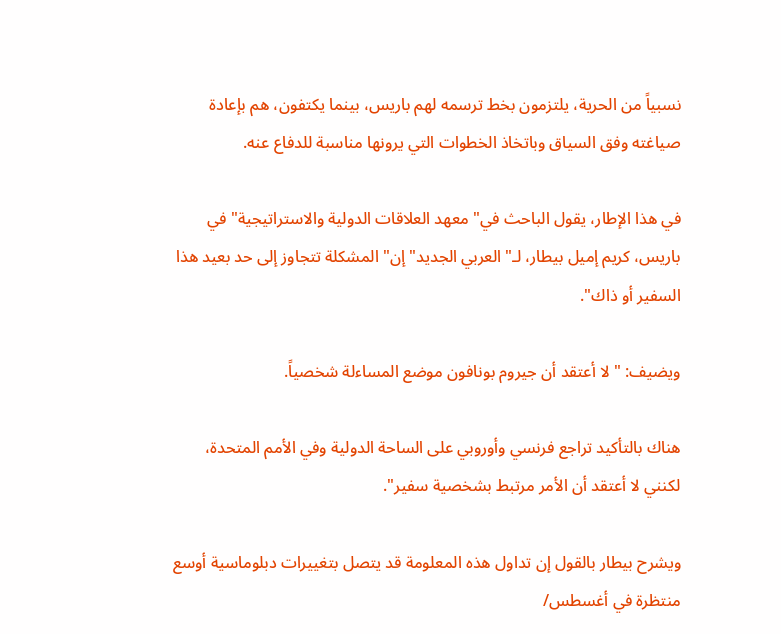نسبياً من الحرية، يلتزمون بخط ترسمه لهم باريس، بينما يكتفون، هم بإعادة صياغته وفق السياق وباتخاذ الخطوات التي يرونها مناسبة للدفاع عنه.

في هذا الإطار، يقول الباحث في" معهد العلاقات الدولية والاستراتيجية" في باريس، كريم إميل بيطار، لـ" العربي الجديد" إن" المشكلة تتجاوز إلى حد بعيد هذا السفير أو ذاك".

ويضيف: " لا أعتقد أن جيروم بونافون موضع المساءلة شخصياً.

هناك بالتأكيد تراجع فرنسي وأوروبي على الساحة الدولية وفي الأمم المتحدة، لكنني لا أعتقد أن الأمر مرتبط بشخصية سفير".

ويشرح بيطار بالقول إن تداول هذه المعلومة قد يتصل بتغييرات دبلوماسية أوسع منتظرة في أغسطس/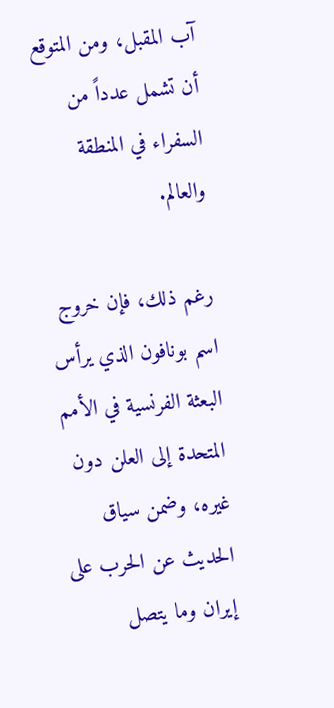آب المقبل، ومن المتوقع أن تشمل عدداً من السفراء في المنطقة والعالم.

رغم ذلك، فإن خروج اسم بونافون الذي يرأس البعثة الفرنسية في الأمم المتحدة إلى العلن دون غيره، وضمن سياق الحديث عن الحرب على إيران وما يتصل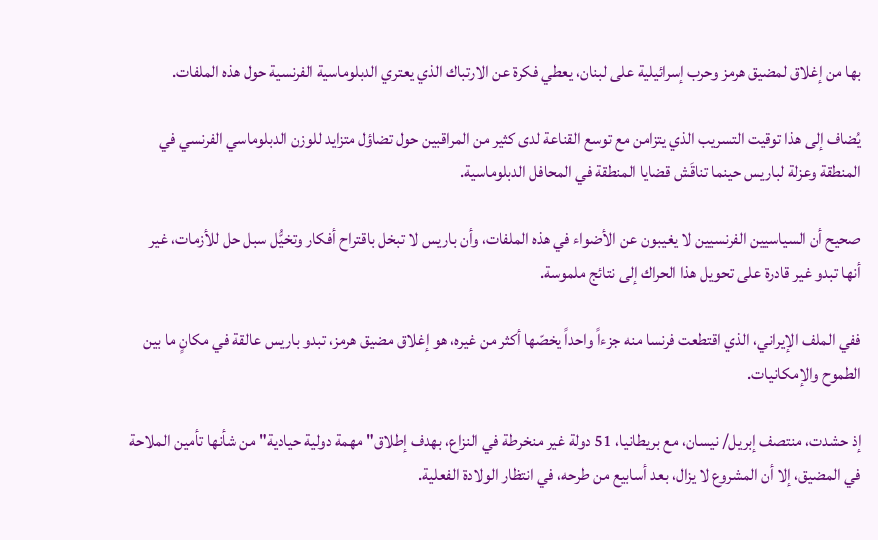بها من إغلاق لمضيق هرمز وحرب إسرائيلية على لبنان، يعطي فكرة عن الارتباك الذي يعتري الدبلوماسية الفرنسية حول هذه الملفات.

يُضاف إلى هذا توقيت التسريب الذي يتزامن مع توسع القناعة لدى كثير من المراقبين حول تضاؤل متزايد للوزن الدبلوماسي الفرنسي في المنطقة وعزلة لباريس حينما تناقَش قضايا المنطقة في المحافل الدبلوماسية.

صحيح أن السياسيين الفرنسيين لا يغيبون عن الأضواء في هذه الملفات، وأن باريس لا تبخل باقتراح أفكار وتخيُّل سبل حل للأزمات، غير أنها تبدو غير قادرة على تحويل هذا الحراك إلى نتائج ملموسة.

ففي الملف الإيراني، الذي اقتطعت فرنسا منه جزءاً واحداً يخصّها أكثر من غيره، هو إغلاق مضيق هرمز، تبدو باريس عالقة في مكانٍ ما بين الطموح والإمكانيات.

إذ حشدت، منتصف إبريل/ نيسان، مع بريطانيا، 51 دولة غير منخرطة في النزاع، بهدف إطلاق" مهمة دولية حيادية" من شأنها تأمين الملاحة في المضيق، إلا أن المشروع لا يزال، بعد أسابيع من طرحه، في انتظار الولادة الفعلية.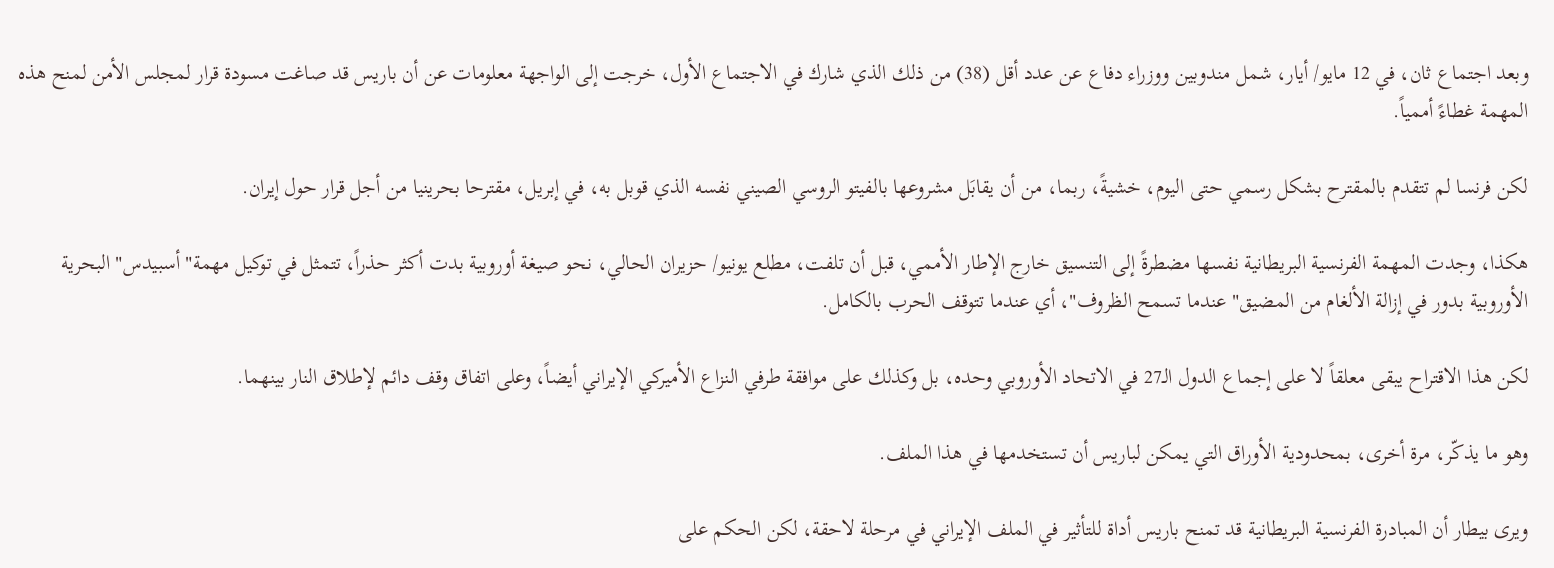وبعد اجتماع ثان، في 12 مايو/ أيار، شمل مندوبين ووزراء دفاع عن عدد أقل (38) من ذلك الذي شارك في الاجتماع الأول، خرجت إلى الواجهة معلومات عن أن باريس قد صاغت مسودة قرار لمجلس الأمن لمنح هذه المهمة غطاءً أممياً.

لكن فرنسا لم تتقدم بالمقترح بشكل رسمي حتى اليوم، خشيةً، ربما، من أن يقابَل مشروعها بالفيتو الروسي الصيني نفسه الذي قوبل به، في إبريل، مقترحا بحرينيا من أجل قرار حول إيران.

هكذا، وجدت المهمة الفرنسية البريطانية نفسها مضطرةً إلى التنسيق خارج الإطار الأممي، قبل أن تلفت، مطلع يونيو/ حزيران الحالي، نحو صيغة أوروبية بدت أكثر حذراً، تتمثل في توكيل مهمة" أسبيدس" البحرية الأوروبية بدور في إزالة الألغام من المضيق" عندما تسمح الظروف"، أي عندما تتوقف الحرب بالكامل.

لكن هذا الاقتراح يبقى معلقاً لا على إجماع الدول الـ27 في الاتحاد الأوروبي وحده، بل وكذلك على موافقة طرفي النزاع الأميركي الإيراني أيضاً، وعلى اتفاق وقف دائم لإطلاق النار بينهما.

وهو ما يذكّر، مرة أخرى، بمحدودية الأوراق التي يمكن لباريس أن تستخدمها في هذا الملف.

ويرى بيطار أن المبادرة الفرنسية البريطانية قد تمنح باريس أداة للتأثير في الملف الإيراني في مرحلة لاحقة، لكن الحكم على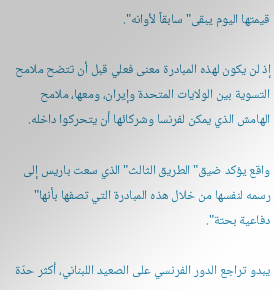قيمتها اليوم يبقى" سابقاً لأوانه".

إذ لن يكون لهذه المبادرة معنى فعلي قبل أن تتضح ملامح التسوية بين الولايات المتحدة وإيران، ومعها، ملامح الهامش الذي يمكن لفرنسا وشركائها أن يتحركوا داخله.

واقع يؤكد ضيق" الطريق الثالث" الذي سعت باريس إلى رسمه لنفسها من خلال هذه المبادرة التي تصفها بأنها" دفاعية بحتة".

يبدو تراجع الدور الفرنسي على الصعيد اللبناني، أكثر حدّة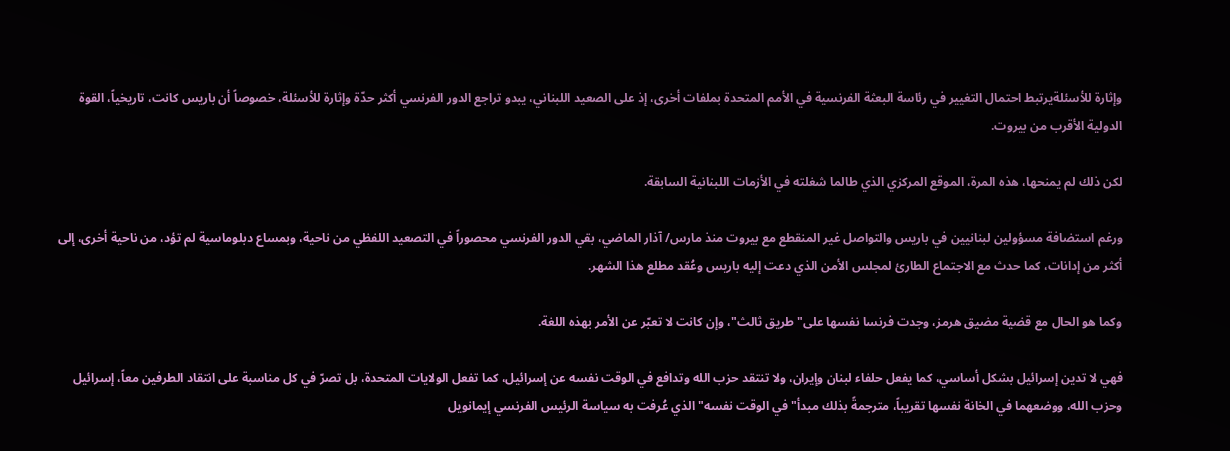وإثارة للأسئلةيرتبط احتمال التغيير في رئاسة البعثة الفرنسية في الأمم المتحدة بملفات أخرى، إذ على الصعيد اللبناني، يبدو تراجع الدور الفرنسي أكثر حدّة وإثارة للأسئلة، خصوصاً أن باريس كانت، تاريخياً، القوة الدولية الأقرب من بيروت.

لكن ذلك لم يمنحها، هذه المرة، الموقع المركزي الذي طالما شغلته في الأزمات اللبنانية السابقة.

ورغم استضافة مسؤولين لبنانيين في باريس والتواصل غير المنقطع مع بيروت منذ مارس/ آذار الماضي، بقي الدور الفرنسي محصوراً في التصعيد اللفظي من ناحية، وبمساع دبلوماسية لم تؤد، من ناحية أخرى، إلى أكثر من إدانات، كما حدث مع الاجتماع الطارئ لمجلس الأمن الذي دعت إليه باريس وعُقد مطلع هذا الشهر.

وكما هو الحال مع قضية مضيق هرمز، وجدت فرنسا نفسها على" طريق ثالث"، وإن كانت لا تعبّر عن الأمر بهذه اللغة.

فهي لا تدين إسرائيل بشكل أساسي، كما يفعل حلفاء لبنان وإيران، ولا تنتقد حزب الله وتدافع في الوقت نفسه عن إسرائيل، كما تفعل الولايات المتحدة، بل تصرّ في كل مناسبة على انتقاد الطرفين معاً، إسرائيل وحزب الله، ووضعهما في الخانة نفسها تقريباً، مترجمةً بذلك مبدأ" في الوقت نفسه" الذي عُرفت به سياسة الرئيس الفرنسي إيمانويل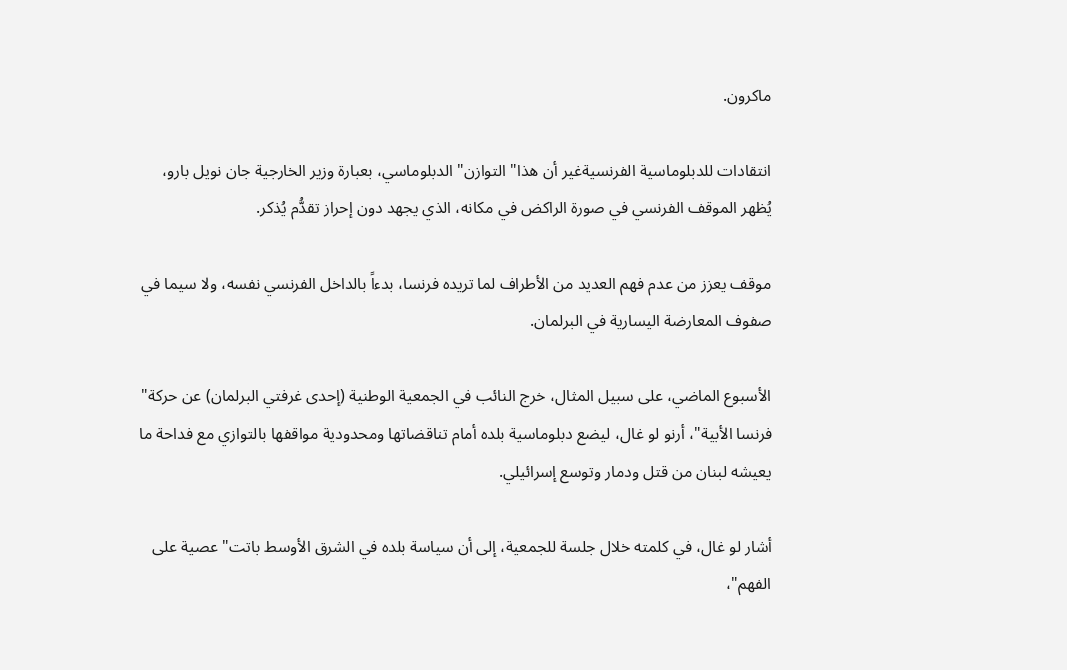ماكرون.

انتقادات للدبلوماسية الفرنسيةغير أن هذا" التوازن" الدبلوماسي، بعبارة وزير الخارجية جان نويل بارو، يُظهر الموقف الفرنسي في صورة الراكض في مكانه، الذي يجهد دون إحراز تقدُّم يُذكر.

موقف يعزز من عدم فهم العديد من الأطراف لما تريده فرنسا، بدءاً بالداخل الفرنسي نفسه، ولا سيما في صفوف المعارضة اليسارية في البرلمان.

الأسبوع الماضي، على سبيل المثال، خرج النائب في الجمعية الوطنية (إحدى غرفتي البرلمان) عن حركة" فرنسا الأبية"، أرنو لو غال، ليضع دبلوماسية بلده أمام تناقضاتها ومحدودية مواقفها بالتوازي مع فداحة ما يعيشه لبنان من قتل ودمار وتوسع إسرائيلي.

أشار لو غال، في كلمته خلال جلسة للجمعية، إلى أن سياسة بلده في الشرق الأوسط باتت" عصية على الفهم"،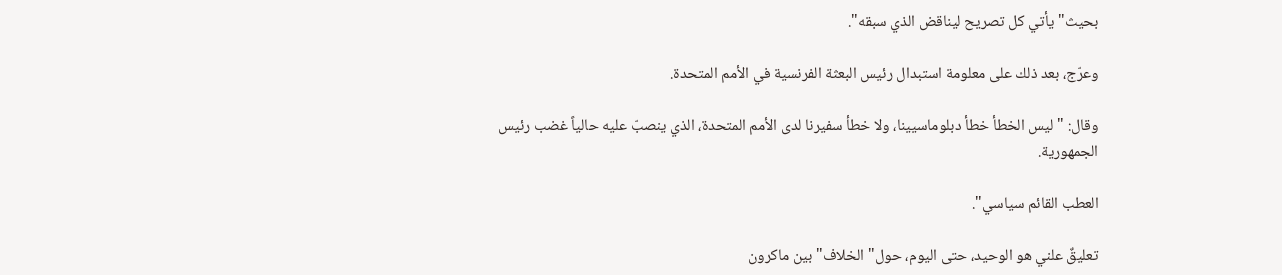بحيث" يأتي كل تصريح ليناقض الذي سبقه".

وعرّج، بعد ذلك على معلومة استبدال رئيس البعثة الفرنسية في الأمم المتحدة.

وقال: " ليس الخطأ خطأ دبلوماسيينا، ولا خطأ سفيرنا لدى الأمم المتحدة، الذي ينصبّ عليه حالياً غضب رئيس الجمهورية.

العطب القائم سياسي".

تعليقٌ علني هو الوحيد، حتى اليوم، حول" الخلاف" بين ماكرون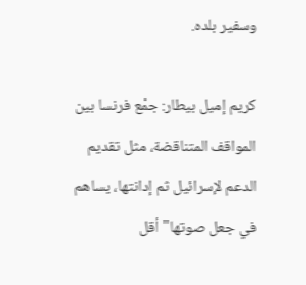وسفير بلده.

كريم إميل بيطار: جمْع فرنسا بين المواقف المتناقضة، مثل تقديم الدعم لإسرائيل ثم إدانتها، يساهم في جعل صوتها" أقل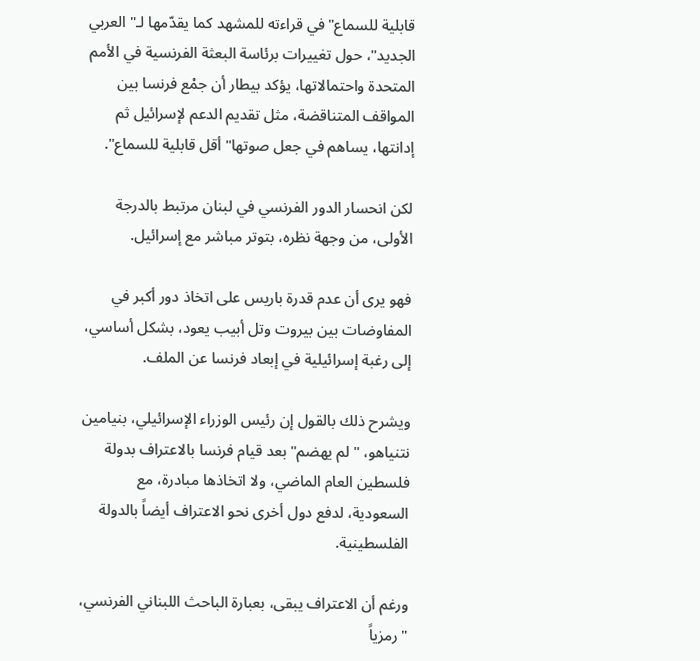قابلية للسماع"في قراءته للمشهد كما يقدّمها لـ" العربي الجديد"، حول تغييرات برئاسة البعثة الفرنسية في الأمم المتحدة واحتمالاتها، يؤكد بيطار أن جمْع فرنسا بين المواقف المتناقضة، مثل تقديم الدعم لإسرائيل ثم إدانتها، يساهم في جعل صوتها" أقل قابلية للسماع".

لكن انحسار الدور الفرنسي في لبنان مرتبط بالدرجة الأولى، من وجهة نظره، بتوتر مباشر مع إسرائيل.

فهو يرى أن عدم قدرة باريس على اتخاذ دور أكبر في المفاوضات بين بيروت وتل أبيب يعود، بشكل أساسي، إلى رغبة إسرائيلية في إبعاد فرنسا عن الملف.

ويشرح ذلك بالقول إن رئيس الوزراء الإسرائيلي، بنيامين نتنياهو، " لم يهضم" بعد قيام فرنسا بالاعتراف بدولة فلسطين العام الماضي، ولا اتخاذها مبادرة، مع السعودية، لدفع دول أخرى نحو الاعتراف أيضاً بالدولة الفلسطينية.

ورغم أن الاعتراف يبقى، بعبارة الباحث اللبناني الفرنسي، " رمزياً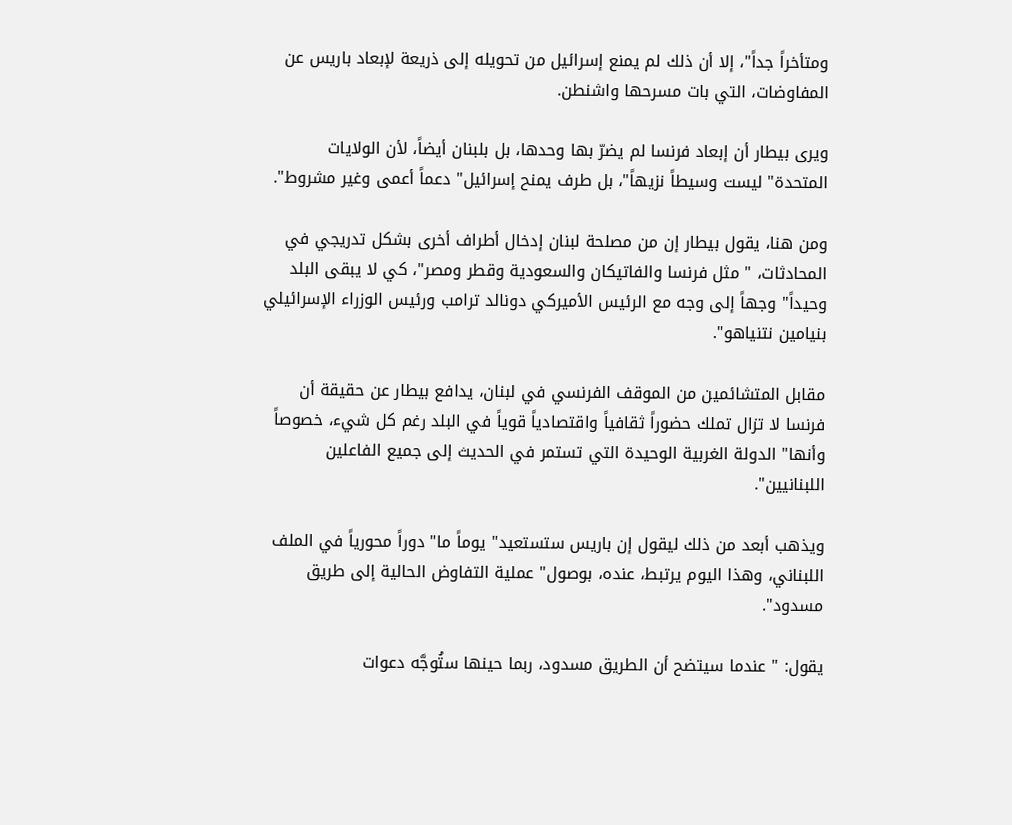ومتأخراً جداً"، إلا أن ذلك لم يمنع إسرائيل من تحويله إلى ذريعة لإبعاد باريس عن المفاوضات، التي بات مسرحها واشنطن.

ويرى بيطار أن إبعاد فرنسا لم يضرّ بها وحدها، بل بلبنان أيضاً، لأن الولايات المتحدة" ليست وسيطاً نزيهاً"، بل طرف يمنح إسرائيل" دعماً أعمى وغير مشروط".

ومن هنا، يقول بيطار إن من مصلحة لبنان إدخال أطراف أخرى بشكل تدريجي في المحادثات، " مثل فرنسا والفاتيكان والسعودية وقطر ومصر"، كي لا يبقى البلد وحيداً" وجهاً إلى وجه مع الرئيس الأميركي دونالد ترامب ورئيس الوزراء الإسرائيلي بنيامين نتنياهو".

مقابل المتشائمين من الموقف الفرنسي في لبنان، يدافع بيطار عن حقيقة أن فرنسا لا تزال تملك حضوراً ثقافياً واقتصادياً قوياً في البلد رغم كل شيء، خصوصاً وأنها" الدولة الغربية الوحيدة التي تستمر في الحديث إلى جميع الفاعلين اللبنانيين".

ويذهب أبعد من ذلك ليقول إن باريس ستستعيد" يوماً ما" دوراً محورياً في الملف اللبناني، وهذا اليوم يرتبط، عنده، بوصول" عملية التفاوض الحالية إلى طريق مسدود".

يقول: " عندما سيتضح أن الطريق مسدود، ربما حينها ستُوجَّه دعوات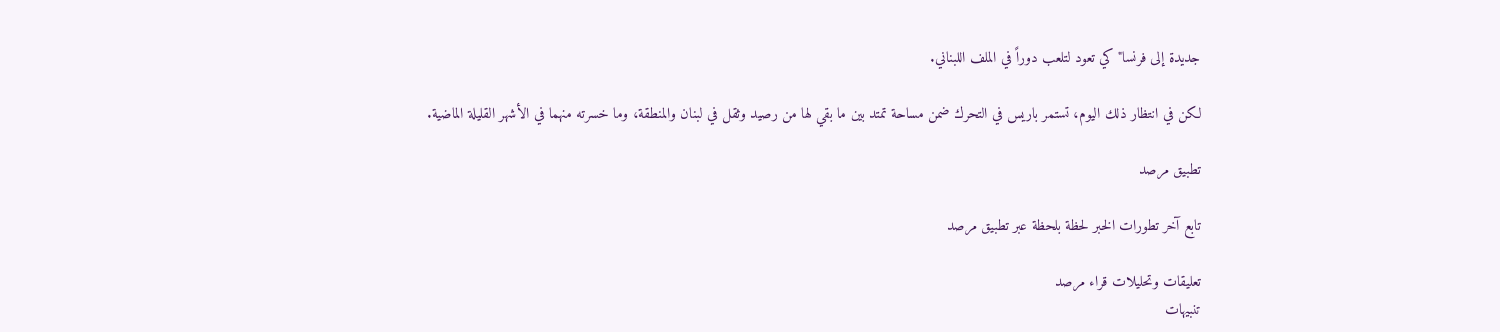جديدة إلى فرنسا" كي تعود لتلعب دوراً في الملف اللبناني.

لكن في انتظار ذلك اليوم، تستمر باريس في التحرك ضمن مساحة تمتد بين ما بقي لها من رصيد وثقل في لبنان والمنطقة، وما خسرته منهما في الأشهر القليلة الماضية.

تطبيق مرصد

تابع آخر تطورات الخبر لحظة بلحظة عبر تطبيق مرصد

تعليقات وتحليلات قراء مرصد
تنبيهات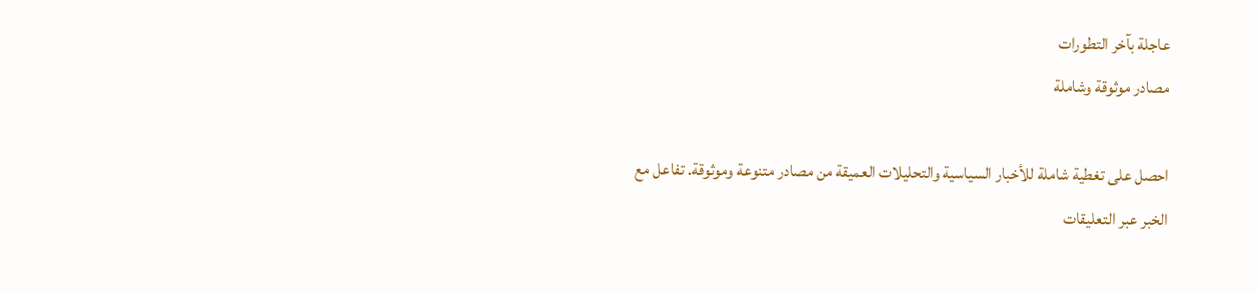عاجلة بآخر التطورات
مصادر موثوقة وشاملة

احصل على تغطية شاملة للأخبار السياسية والتحليلات العميقة من مصادر متنوعة وموثوقة. تفاعل مع الخبر عبر التعليقات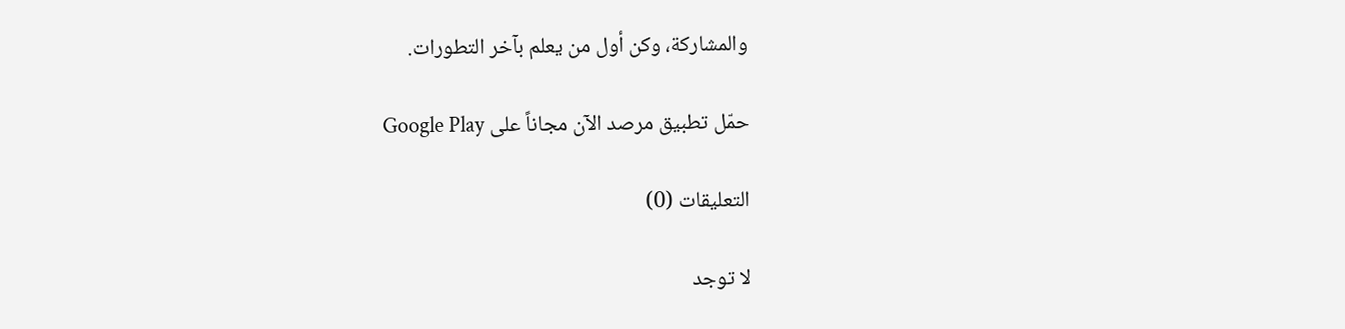والمشاركة، وكن أول من يعلم بآخر التطورات.

حمّل تطبيق مرصد الآن مجاناً على Google Play

التعليقات (0)

لا توجد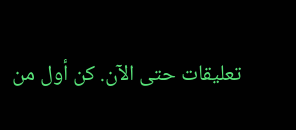تعليقات حتى الآن. كن أول من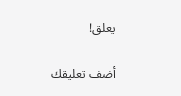يعلق!

أضف تعليقك